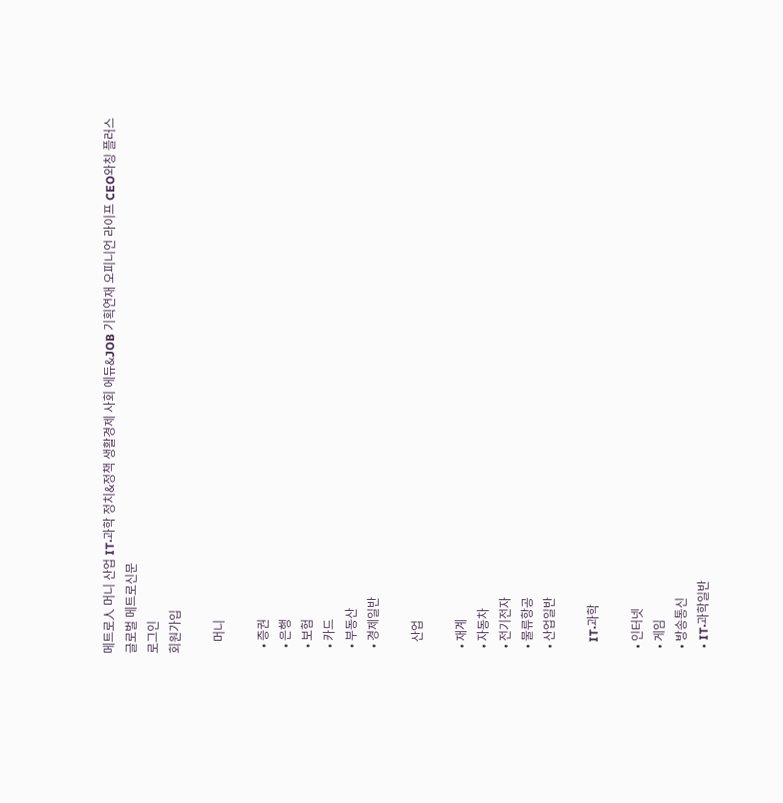메트로人 머니 산업 IT·과학 정치&정책 생활경제 사회 에듀&JOB 기획연재 오피니언 라이프 CEO와칭 플러스
글로벌 메트로신문
로그인
회원가입

    머니

  • 증권
  • 은행
  • 보험
  • 카드
  • 부동산
  • 경제일반

    산업

  • 재계
  • 자동차
  • 전기전자
  • 물류항공
  • 산업일반

    IT·과학

  • 인터넷
  • 게임
  • 방송통신
  • IT·과학일반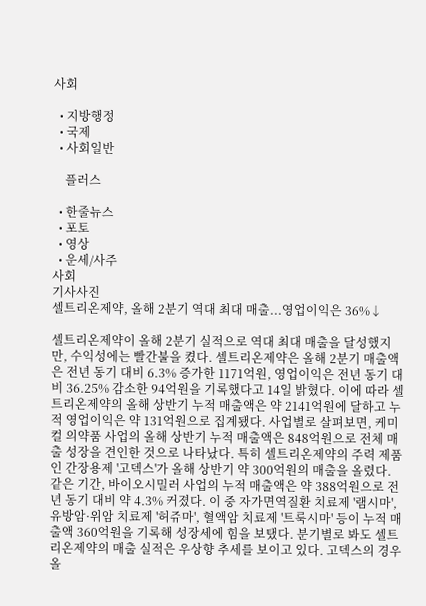사회

  • 지방행정
  • 국제
  • 사회일반

    플러스

  • 한줄뉴스
  • 포토
  • 영상
  • 운세/사주
사회
기사사진
셀트리온제약, 올해 2분기 역대 최대 매출...영업이익은 36%↓

셀트리온제약이 올해 2분기 실적으로 역대 최대 매출을 달성했지만, 수익성에는 빨간불을 켰다. 셀트리온제약은 올해 2분기 매출액은 전년 동기 대비 6.3% 증가한 1171억원, 영업이익은 전년 동기 대비 36.25% 감소한 94억원을 기록했다고 14일 밝혔다. 이에 따라 셀트리온제약의 올해 상반기 누적 매출액은 약 2141억원에 달하고 누적 영업이익은 약 131억원으로 집계됐다. 사업별로 살펴보면, 케미컬 의약품 사업의 올해 상반기 누적 매출액은 848억원으로 전체 매출 성장을 견인한 것으로 나타났다. 특히 셀트리온제약의 주력 제품인 간장용제 '고덱스'가 올해 상반기 약 300억원의 매출을 올렸다. 같은 기간, 바이오시밀러 사업의 누적 매출액은 약 388억원으로 전년 동기 대비 약 4.3% 커졌다. 이 중 자가면역질환 치료제 '램시마', 유방암·위암 치료제 '허쥬마', 혈액암 치료제 '트룩시마' 등이 누적 매출액 360억원을 기록해 성장세에 힘을 보탰다. 분기별로 봐도 셀트리온제약의 매출 실적은 우상향 추세를 보이고 있다. 고덱스의 경우 올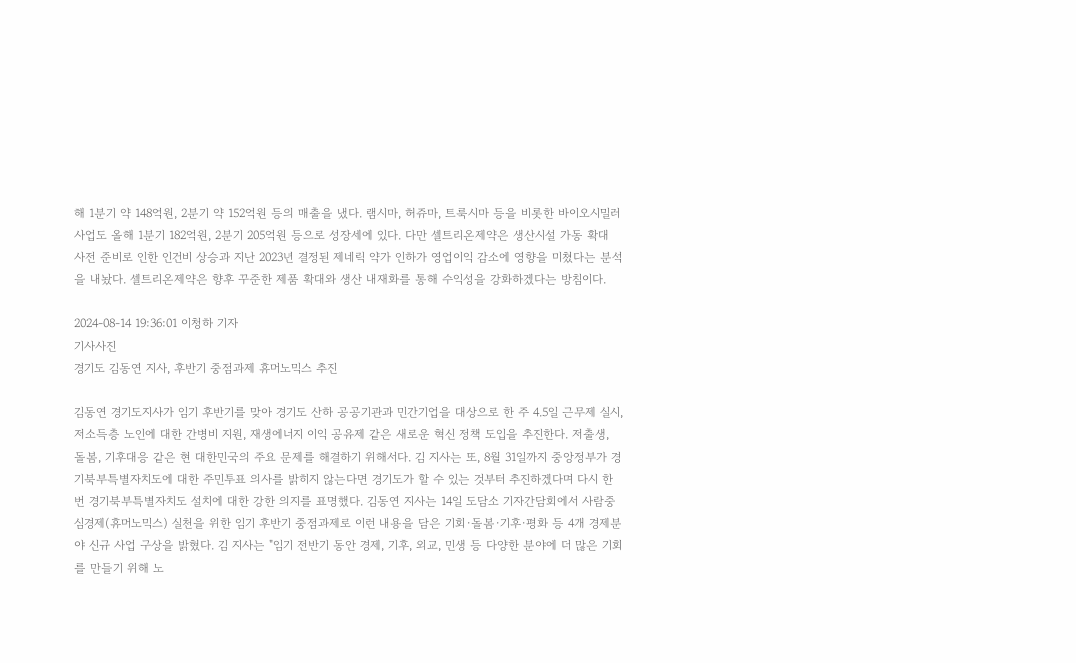해 1분기 약 148억원, 2분기 약 152억원 등의 매출을 냈다. 램시마, 허쥬마, 트룩시마 등을 비롯한 바이오시밀러 사업도 올해 1분기 182억원, 2분기 205억원 등으로 성장세에 있다. 다만 셀트리온제약은 생산시설 가동 확대 사전 준비로 인한 인건비 상승과 지난 2023년 결정된 제네릭 약가 인하가 영업이익 감소에 영향을 미쳤다는 분석을 내놨다. 셀트리온제약은 향후 꾸준한 제품 확대와 생산 내재화를 통해 수익성을 강화하겠다는 방침이다.

2024-08-14 19:36:01 이청하 기자
기사사진
경기도 김동연 지사, 후반기 중점과제 휴머노믹스 추진

김동연 경기도지사가 임기 후반기를 맞아 경기도 산하 공공기관과 민간기업을 대상으로 한 주 4.5일 근무제 실시, 저소득층 노인에 대한 간병비 지원, 재생에너지 이익 공유제 같은 새로운 혁신 정책 도입을 추진한다. 저출생, 돌봄, 기후대응 같은 현 대한민국의 주요 문제를 해결하기 위해서다. 김 지사는 또, 8월 31일까지 중앙정부가 경기북부특별자치도에 대한 주민투표 의사를 밝히지 않는다면 경기도가 할 수 있는 것부터 추진하겠다며 다시 한 번 경기북부특별자치도 설치에 대한 강한 의지를 표명했다. 김동연 지사는 14일 도담소 기자간담회에서 사람중심경제(휴머노믹스) 실천을 위한 임기 후반기 중점과제로 이런 내용을 담은 기회·돌봄·기후·평화 등 4개 경제분야 신규 사업 구상을 밝혔다. 김 지사는 "임기 전반기 동안 경제, 기후, 외교, 민생 등 다양한 분야에 더 많은 기회를 만들기 위해 노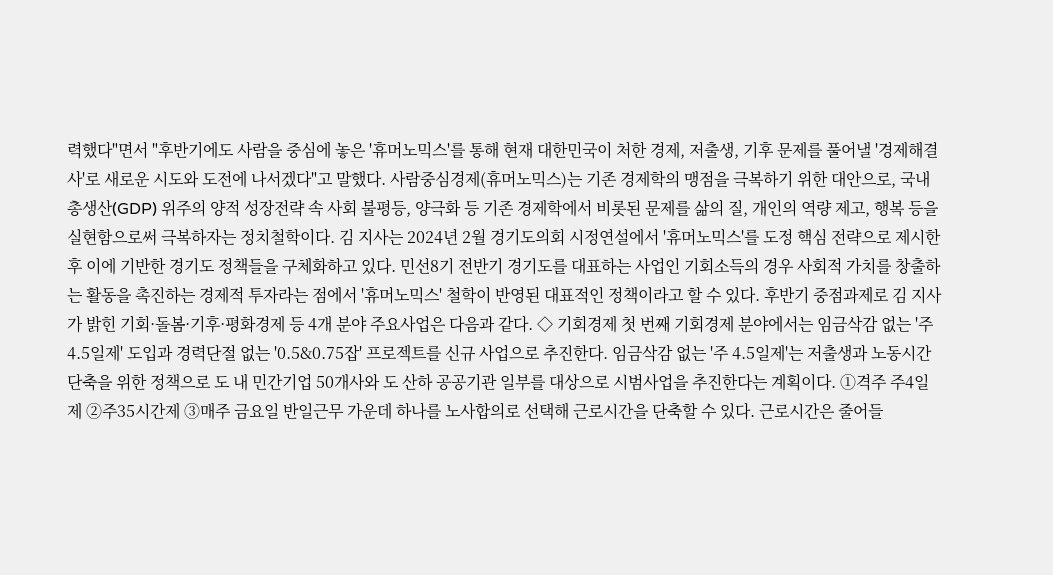력했다"면서 "후반기에도 사람을 중심에 놓은 '휴머노믹스'를 통해 현재 대한민국이 처한 경제, 저출생, 기후 문제를 풀어낼 '경제해결사'로 새로운 시도와 도전에 나서겠다"고 말했다. 사람중심경제(휴머노믹스)는 기존 경제학의 맹점을 극복하기 위한 대안으로, 국내총생산(GDP) 위주의 양적 성장전략 속 사회 불평등, 양극화 등 기존 경제학에서 비롯된 문제를 삶의 질, 개인의 역량 제고, 행복 등을 실현함으로써 극복하자는 정치철학이다. 김 지사는 2024년 2월 경기도의회 시정연설에서 '휴머노믹스'를 도정 핵심 전략으로 제시한 후 이에 기반한 경기도 정책들을 구체화하고 있다. 민선8기 전반기 경기도를 대표하는 사업인 기회소득의 경우 사회적 가치를 창출하는 활동을 촉진하는 경제적 투자라는 점에서 '휴머노믹스' 철학이 반영된 대표적인 정책이라고 할 수 있다. 후반기 중점과제로 김 지사가 밝힌 기회·돌봄·기후·평화경제 등 4개 분야 주요사업은 다음과 같다. ◇ 기회경제 첫 번째 기회경제 분야에서는 임금삭감 없는 '주 4.5일제' 도입과 경력단절 없는 '0.5&0.75잡' 프로젝트를 신규 사업으로 추진한다. 임금삭감 없는 '주 4.5일제'는 저출생과 노동시간 단축을 위한 정책으로 도 내 민간기업 50개사와 도 산하 공공기관 일부를 대상으로 시범사업을 추진한다는 계획이다. ①격주 주4일제 ②주35시간제 ③매주 금요일 반일근무 가운데 하나를 노사합의로 선택해 근로시간을 단축할 수 있다. 근로시간은 줄어들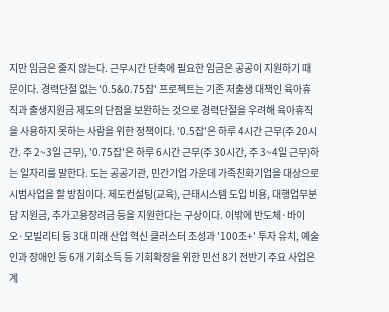지만 임금은 줄지 않는다. 근무시간 단축에 필요한 임금은 공공이 지원하기 때문이다. 경력단절 없는 '0.5&0.75잡' 프로젝트는 기존 저출생 대책인 육아휴직과 출생지원금 제도의 단점을 보완하는 것으로 경력단절을 우려해 육아휴직을 사용하지 못하는 사람을 위한 정책이다. '0.5잡'은 하루 4시간 근무(주 20시간. 주 2~3일 근무), '0.75잡'은 하루 6시간 근무(주 30시간, 주 3~4일 근무)하는 일자리를 말한다. 도는 공공기관, 민간기업 가운데 가족친화기업을 대상으로 시범사업을 할 방침이다. 제도컨설팅(교육), 근태시스템 도입 비용, 대행업무분담 지원금, 추가고용장려금 등을 지원한다는 구상이다. 이밖에 반도체·바이오·모빌리티 등 3대 미래 산업 혁신 클러스터 조성과 '100조+' 투자 유치, 예술인과 장애인 등 6개 기회소득 등 기회확장을 위한 민선 8기 전반기 주요 사업은 계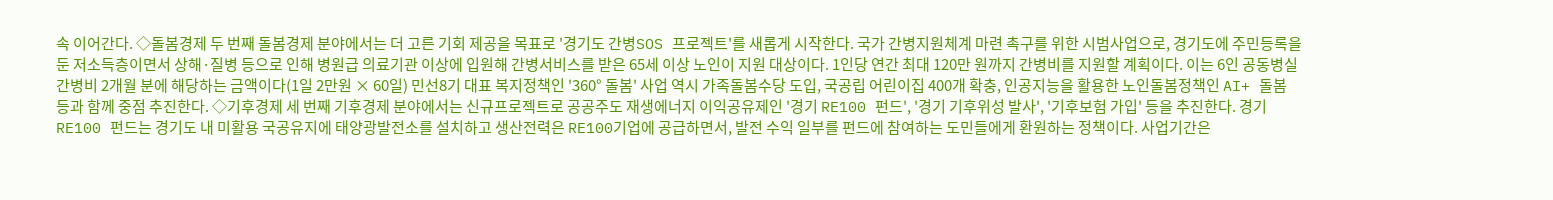속 이어간다. ◇돌봄경제 두 번째 돌봄경제 분야에서는 더 고른 기회 제공을 목표로 '경기도 간병SOS 프로젝트'를 새롭게 시작한다. 국가 간병지원체계 마련 촉구를 위한 시범사업으로, 경기도에 주민등록을 둔 저소득층이면서 상해·질병 등으로 인해 병원급 의료기관 이상에 입원해 간병서비스를 받은 65세 이상 노인이 지원 대상이다. 1인당 연간 최대 120만 원까지 간병비를 지원할 계획이다. 이는 6인 공동병실 간병비 2개월 분에 해당하는 금액이다(1일 2만원 × 60일) 민선8기 대표 복지정책인 '360° 돌봄' 사업 역시 가족돌봄수당 도입, 국공립 어린이집 400개 확충, 인공지능을 활용한 노인돌봄정책인 AI+ 돌봄 등과 함께 중점 추진한다. ◇기후경제 세 번째 기후경제 분야에서는 신규프로젝트로 공공주도 재생에너지 이익공유제인 '경기 RE100 펀드', '경기 기후위성 발사', '기후보험 가입' 등을 추진한다. 경기 RE100 펀드는 경기도 내 미활용 국공유지에 태양광발전소를 설치하고 생산전력은 RE100기업에 공급하면서, 발전 수익 일부를 펀드에 참여하는 도민들에게 환원하는 정책이다. 사업기간은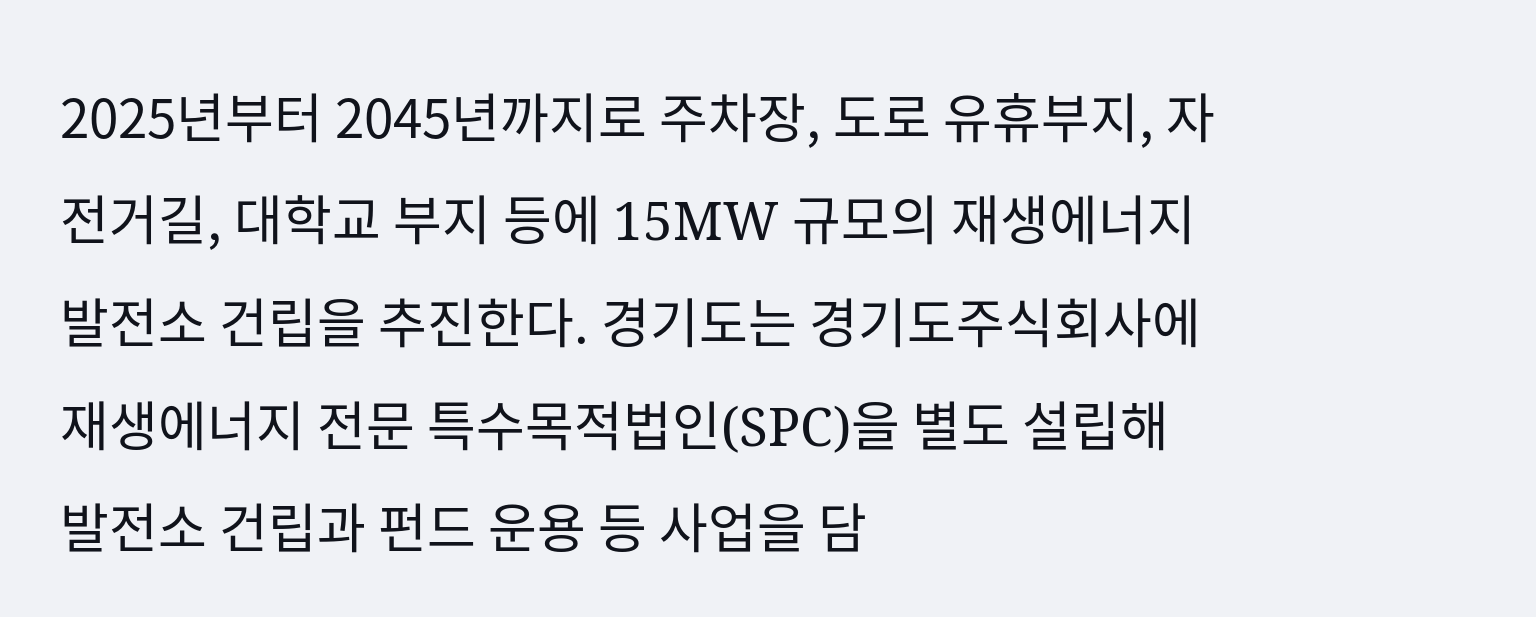2025년부터 2045년까지로 주차장, 도로 유휴부지, 자전거길, 대학교 부지 등에 15MW 규모의 재생에너지 발전소 건립을 추진한다. 경기도는 경기도주식회사에 재생에너지 전문 특수목적법인(SPC)을 별도 설립해 발전소 건립과 펀드 운용 등 사업을 담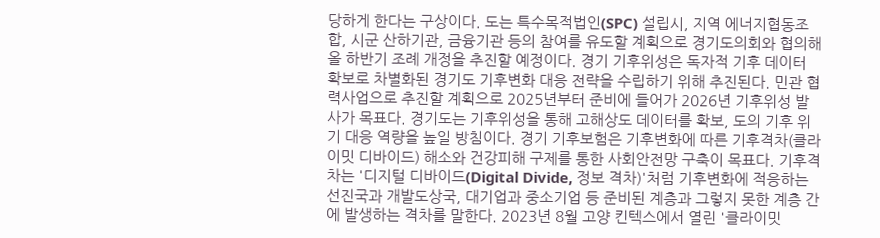당하게 한다는 구상이다. 도는 특수목적법인(SPC) 설립시, 지역 에너지협동조합, 시군 산하기관, 금융기관 등의 참여를 유도할 계획으로 경기도의회와 협의해 올 하반기 조례 개정을 추진할 예정이다. 경기 기후위성은 독자적 기후 데이터 확보로 차별화된 경기도 기후변화 대응 전략을 수립하기 위해 추진된다. 민관 협력사업으로 추진할 계획으로 2025년부터 준비에 들어가 2026년 기후위성 발사가 목표다. 경기도는 기후위성을 통해 고해상도 데이터를 확보, 도의 기후 위기 대응 역량을 높일 방침이다. 경기 기후보험은 기후변화에 따른 기후격차(클라이밋 디바이드) 해소와 건강피해 구제를 통한 사회안전망 구축이 목표다. 기후격차는 '디지털 디바이드(Digital Divide, 정보 격차)'처럼 기후변화에 적응하는 선진국과 개발도상국, 대기업과 중소기업 등 준비된 계층과 그렇지 못한 계층 간에 발생하는 격차를 말한다. 2023년 8월 고양 킨텍스에서 열린 '클라이밋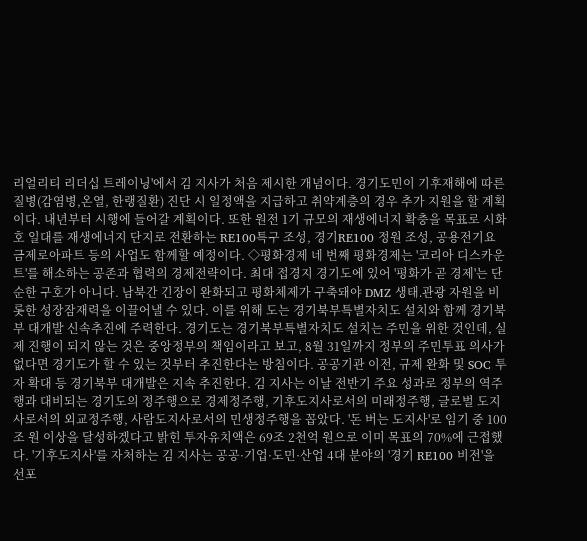리얼리티 리더십 트레이닝'에서 김 지사가 처음 제시한 개념이다. 경기도민이 기후재해에 따른 질병(감염병,온열, 한랭질환) 진단 시 일정액을 지급하고 취약계층의 경우 추가 지원을 할 계획이다. 내년부터 시행에 들어갈 계획이다. 또한 원전 1기 규모의 재생에너지 확충을 목표로 시화호 일대를 재생에너지 단지로 전환하는 RE100특구 조성, 경기RE100 정원 조성, 공용전기요금제로아파트 등의 사업도 함께할 예정이다. ◇평화경제 네 번째 평화경제는 '코리아 디스카운트'를 해소하는 공존과 협력의 경제전략이다. 최대 접경지 경기도에 있어 '평화가 곧 경제'는 단순한 구호가 아니다. 남북간 긴장이 완화되고 평화체제가 구축돼야 DMZ 생태․관광 자원을 비롯한 성장잠재력을 이끌어낼 수 있다. 이를 위해 도는 경기북부특별자치도 설치와 함께 경기북부 대개발 신속추진에 주력한다. 경기도는 경기북부특별자치도 설치는 주민을 위한 것인데, 실제 진행이 되지 않는 것은 중앙정부의 책임이라고 보고, 8월 31일까지 정부의 주민투표 의사가 없다면 경기도가 할 수 있는 것부터 추진한다는 방침이다. 공공기관 이전, 규제 완화 및 SOC 투자 확대 등 경기북부 대개발은 지속 추진한다. 김 지사는 이날 전반기 주요 성과로 정부의 역주행과 대비되는 경기도의 정주행으로 경제정주행, 기후도지사로서의 미래정주행, 글로벌 도지사로서의 외교정주행, 사람도지사로서의 민생정주행을 꼽았다. '돈 버는 도지사'로 임기 중 100조 원 이상을 달성하겠다고 밝힌 투자유치액은 69조 2천억 원으로 이미 목표의 70%에 근접했다. '기후도지사'를 자처하는 김 지사는 공공·기업·도민·산업 4대 분야의 '경기 RE100 비전'을 선포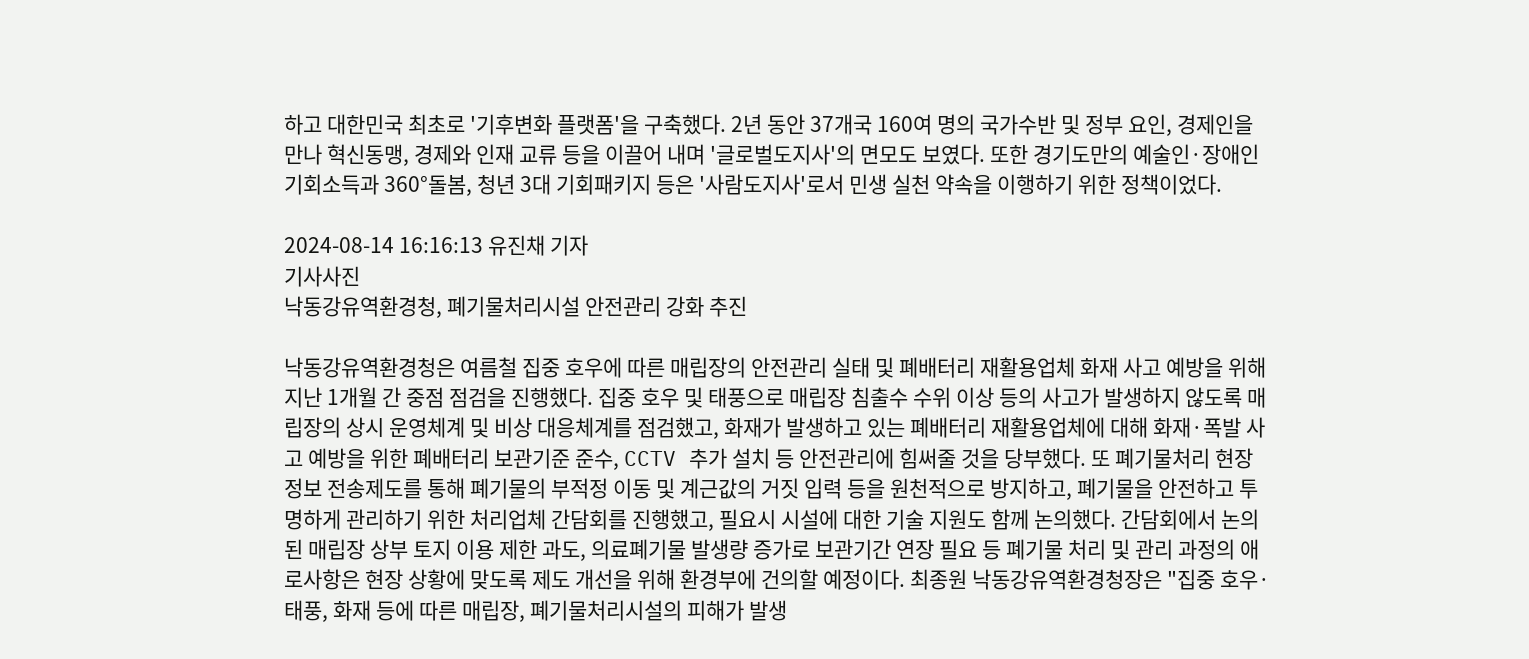하고 대한민국 최초로 '기후변화 플랫폼'을 구축했다. 2년 동안 37개국 160여 명의 국가수반 및 정부 요인, 경제인을 만나 혁신동맹, 경제와 인재 교류 등을 이끌어 내며 '글로벌도지사'의 면모도 보였다. 또한 경기도만의 예술인·장애인 기회소득과 360°돌봄, 청년 3대 기회패키지 등은 '사람도지사'로서 민생 실천 약속을 이행하기 위한 정책이었다.

2024-08-14 16:16:13 유진채 기자
기사사진
낙동강유역환경청, 폐기물처리시설 안전관리 강화 추진

낙동강유역환경청은 여름철 집중 호우에 따른 매립장의 안전관리 실태 및 폐배터리 재활용업체 화재 사고 예방을 위해 지난 1개월 간 중점 점검을 진행했다. 집중 호우 및 태풍으로 매립장 침출수 수위 이상 등의 사고가 발생하지 않도록 매립장의 상시 운영체계 및 비상 대응체계를 점검했고, 화재가 발생하고 있는 폐배터리 재활용업체에 대해 화재·폭발 사고 예방을 위한 폐배터리 보관기준 준수, CCTV 추가 설치 등 안전관리에 힘써줄 것을 당부했다. 또 폐기물처리 현장 정보 전송제도를 통해 폐기물의 부적정 이동 및 계근값의 거짓 입력 등을 원천적으로 방지하고, 폐기물을 안전하고 투명하게 관리하기 위한 처리업체 간담회를 진행했고, 필요시 시설에 대한 기술 지원도 함께 논의했다. 간담회에서 논의된 매립장 상부 토지 이용 제한 과도, 의료폐기물 발생량 증가로 보관기간 연장 필요 등 폐기물 처리 및 관리 과정의 애로사항은 현장 상황에 맞도록 제도 개선을 위해 환경부에 건의할 예정이다. 최종원 낙동강유역환경청장은 "집중 호우·태풍, 화재 등에 따른 매립장, 폐기물처리시설의 피해가 발생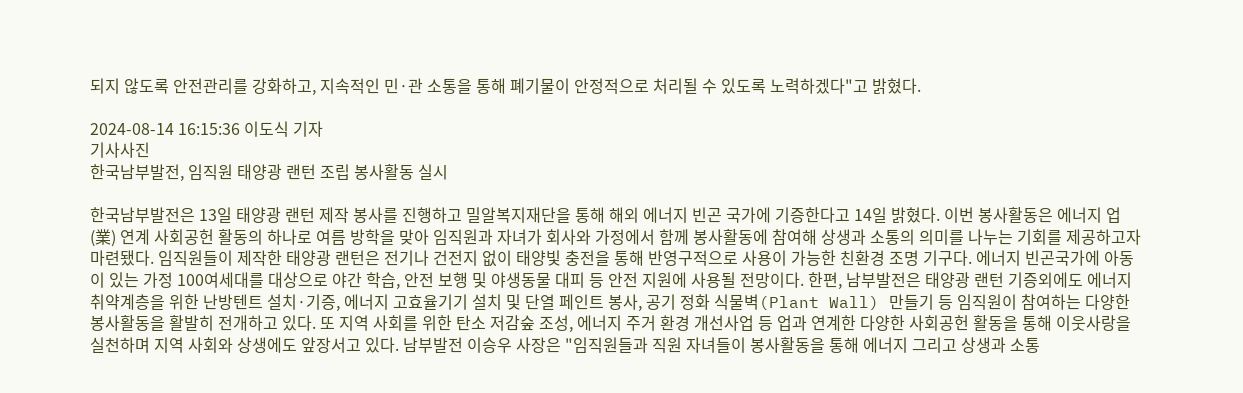되지 않도록 안전관리를 강화하고, 지속적인 민·관 소통을 통해 폐기물이 안정적으로 처리될 수 있도록 노력하겠다"고 밝혔다.

2024-08-14 16:15:36 이도식 기자
기사사진
한국남부발전, 임직원 태양광 랜턴 조립 봉사활동 실시

한국남부발전은 13일 태양광 랜턴 제작 봉사를 진행하고 밀알복지재단을 통해 해외 에너지 빈곤 국가에 기증한다고 14일 밝혔다. 이번 봉사활동은 에너지 업(業) 연계 사회공헌 활동의 하나로 여름 방학을 맞아 임직원과 자녀가 회사와 가정에서 함께 봉사활동에 참여해 상생과 소통의 의미를 나누는 기회를 제공하고자 마련됐다. 임직원들이 제작한 태양광 랜턴은 전기나 건전지 없이 태양빛 충전을 통해 반영구적으로 사용이 가능한 친환경 조명 기구다. 에너지 빈곤국가에 아동이 있는 가정 100여세대를 대상으로 야간 학습, 안전 보행 및 야생동물 대피 등 안전 지원에 사용될 전망이다. 한편, 남부발전은 태양광 랜턴 기증외에도 에너지 취약계층을 위한 난방텐트 설치·기증, 에너지 고효율기기 설치 및 단열 페인트 봉사, 공기 정화 식물벽(Plant Wall) 만들기 등 임직원이 참여하는 다양한 봉사활동을 활발히 전개하고 있다. 또 지역 사회를 위한 탄소 저감숲 조성, 에너지 주거 환경 개선사업 등 업과 연계한 다양한 사회공헌 활동을 통해 이웃사랑을 실천하며 지역 사회와 상생에도 앞장서고 있다. 남부발전 이승우 사장은 "임직원들과 직원 자녀들이 봉사활동을 통해 에너지 그리고 상생과 소통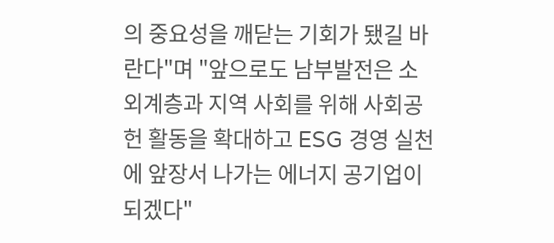의 중요성을 깨닫는 기회가 됐길 바란다"며 "앞으로도 남부발전은 소외계층과 지역 사회를 위해 사회공헌 활동을 확대하고 ESG 경영 실천에 앞장서 나가는 에너지 공기업이 되겠다"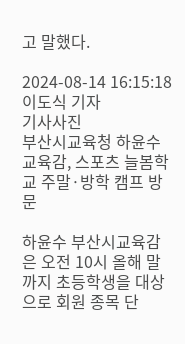고 말했다.

2024-08-14 16:15:18 이도식 기자
기사사진
부산시교육청 하윤수 교육감, 스포츠 늘봄학교 주말·방학 캠프 방문

하윤수 부산시교육감은 오전 10시 올해 말까지 초등학생을 대상으로 회원 종목 단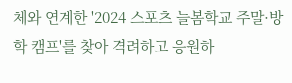체와 연계한 '2024 스포츠 늘봄학교 주말·방학 캠프'를 찾아 격려하고 응원하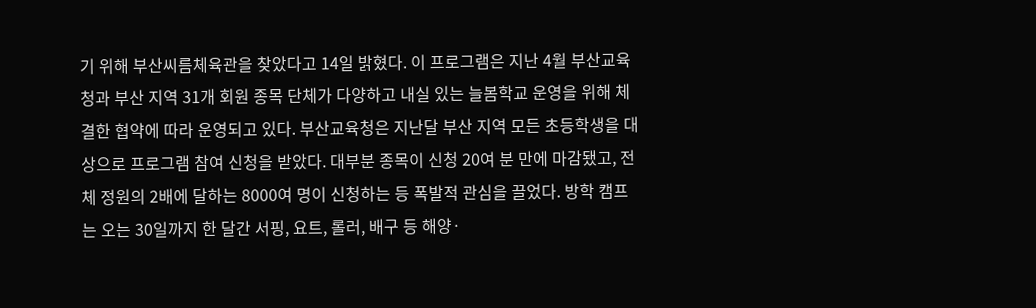기 위해 부산씨름체육관을 찾았다고 14일 밝혔다. 이 프로그램은 지난 4월 부산교육청과 부산 지역 31개 회원 종목 단체가 다양하고 내실 있는 늘봄학교 운영을 위해 체결한 협약에 따라 운영되고 있다. 부산교육청은 지난달 부산 지역 모든 초등학생을 대상으로 프로그램 참여 신청을 받았다. 대부분 종목이 신청 20여 분 만에 마감됐고, 전체 정원의 2배에 달하는 8000여 명이 신청하는 등 폭발적 관심을 끌었다. 방학 캠프는 오는 30일까지 한 달간 서핑, 요트, 롤러, 배구 등 해양·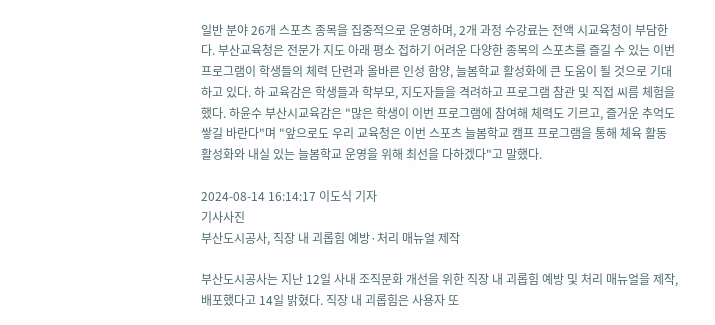일반 분야 26개 스포츠 종목을 집중적으로 운영하며, 2개 과정 수강료는 전액 시교육청이 부담한다. 부산교육청은 전문가 지도 아래 평소 접하기 어려운 다양한 종목의 스포츠를 즐길 수 있는 이번 프로그램이 학생들의 체력 단련과 올바른 인성 함양, 늘봄학교 활성화에 큰 도움이 될 것으로 기대하고 있다. 하 교육감은 학생들과 학부모, 지도자들을 격려하고 프로그램 참관 및 직접 씨름 체험을 했다. 하윤수 부산시교육감은 "많은 학생이 이번 프로그램에 참여해 체력도 기르고, 즐거운 추억도 쌓길 바란다"며 "앞으로도 우리 교육청은 이번 스포츠 늘봄학교 캠프 프로그램을 통해 체육 활동 활성화와 내실 있는 늘봄학교 운영을 위해 최선을 다하겠다"고 말했다.

2024-08-14 16:14:17 이도식 기자
기사사진
부산도시공사, 직장 내 괴롭힘 예방·처리 매뉴얼 제작

부산도시공사는 지난 12일 사내 조직문화 개선을 위한 직장 내 괴롭힘 예방 및 처리 매뉴얼을 제작, 배포했다고 14일 밝혔다. 직장 내 괴롭힘은 사용자 또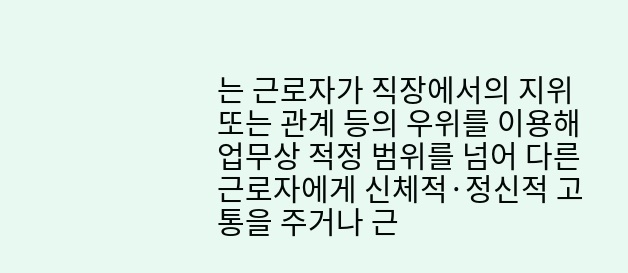는 근로자가 직장에서의 지위 또는 관계 등의 우위를 이용해 업무상 적정 범위를 넘어 다른 근로자에게 신체적·정신적 고통을 주거나 근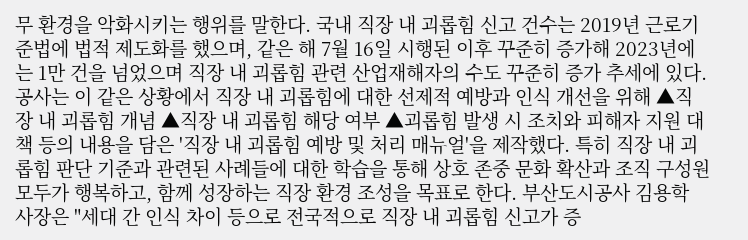무 환경을 악화시키는 행위를 말한다. 국내 직장 내 괴롭힘 신고 건수는 2019년 근로기준법에 법적 제도화를 했으며, 같은 해 7월 16일 시행된 이후 꾸준히 증가해 2023년에는 1만 건을 넘었으며 직장 내 괴롭힘 관련 산업재해자의 수도 꾸준히 증가 추세에 있다. 공사는 이 같은 상황에서 직장 내 괴롭힘에 대한 선제적 예방과 인식 개선을 위해 ▲직장 내 괴롭힘 개념 ▲직장 내 괴롭힘 해당 여부 ▲괴롭힘 발생 시 조치와 피해자 지원 대책 등의 내용을 담은 '직장 내 괴롭힘 예방 및 처리 매뉴얼'을 제작했다. 특히 직장 내 괴롭힘 판단 기준과 관련된 사례들에 대한 학습을 통해 상호 존중 문화 확산과 조직 구성원 모두가 행복하고, 함께 성장하는 직장 환경 조성을 목표로 한다. 부산도시공사 김용학 사장은 "세대 간 인식 차이 등으로 전국적으로 직장 내 괴롭힘 신고가 증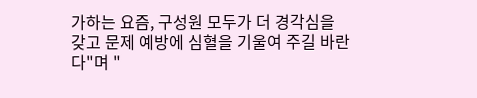가하는 요즘, 구성원 모두가 더 경각심을 갖고 문제 예방에 심혈을 기울여 주길 바란다"며 "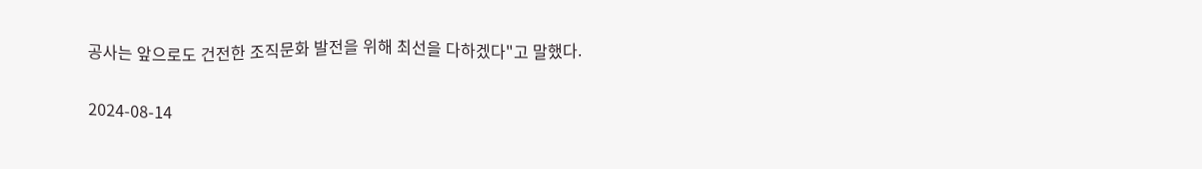공사는 앞으로도 건전한 조직문화 발전을 위해 최선을 다하겠다"고 말했다.

2024-08-14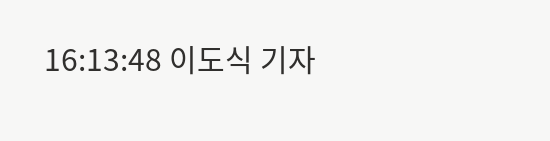16:13:48 이도식 기자